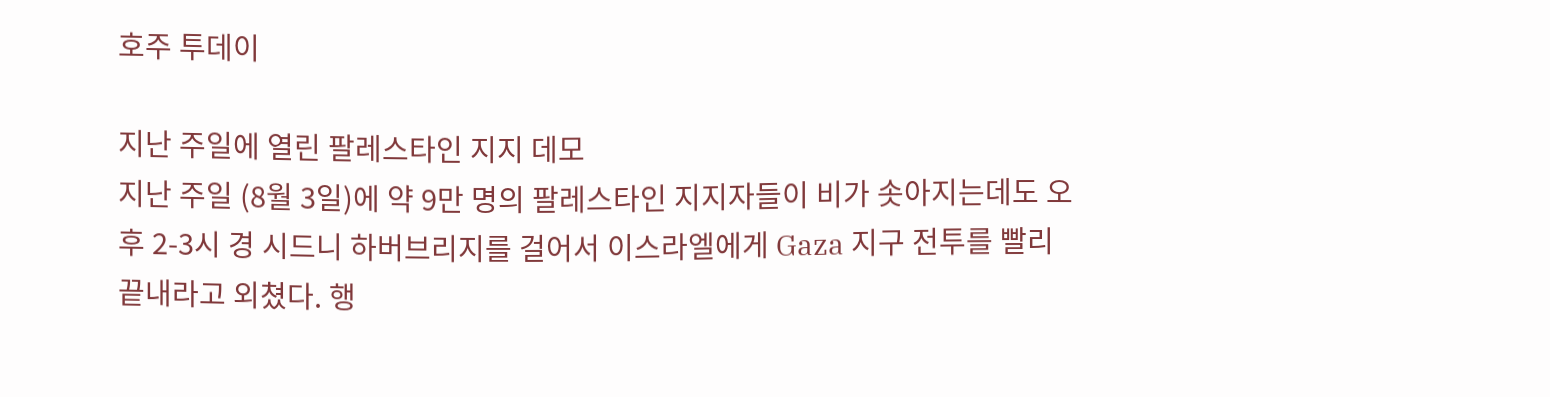호주 투데이

지난 주일에 열린 팔레스타인 지지 데모
지난 주일 (8월 3일)에 약 9만 명의 팔레스타인 지지자들이 비가 솟아지는데도 오후 2-3시 경 시드니 하버브리지를 걸어서 이스라엘에게 Gaza 지구 전투를 빨리 끝내라고 외쳤다. 행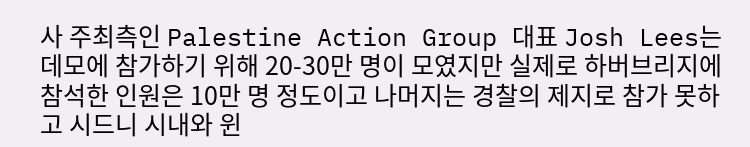사 주최측인 Palestine Action Group 대표 Josh Lees는 데모에 참가하기 위해 20-30만 명이 모였지만 실제로 하버브리지에 참석한 인원은 10만 명 정도이고 나머지는 경찰의 제지로 참가 못하고 시드니 시내와 윈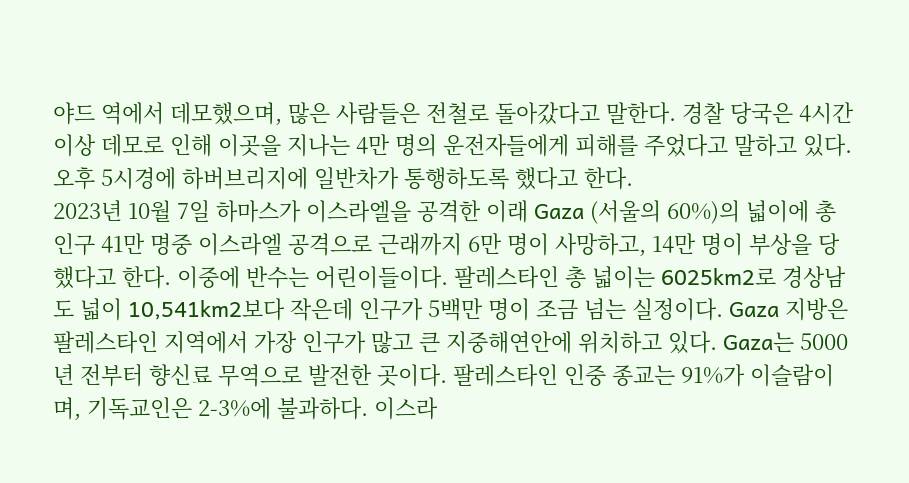야드 역에서 데모했으며, 많은 사람들은 전철로 돌아갔다고 말한다. 경찰 당국은 4시간 이상 데모로 인해 이곳을 지나는 4만 명의 운전자들에게 피해를 주었다고 말하고 있다. 오후 5시경에 하버브리지에 일반차가 통행하도록 했다고 한다.
2023년 10월 7일 하마스가 이스라엘을 공격한 이래 Gaza (서울의 60%)의 넓이에 총 인구 41만 명중 이스라엘 공격으로 근래까지 6만 명이 사망하고, 14만 명이 부상을 당했다고 한다. 이중에 반수는 어린이들이다. 팔레스타인 총 넓이는 6025km2로 경상남도 넓이 10,541km2보다 작은데 인구가 5백만 명이 조금 넘는 실정이다. Gaza 지방은 팔레스타인 지역에서 가장 인구가 많고 큰 지중해연안에 위치하고 있다. Gaza는 5000년 전부터 향신료 무역으로 발전한 곳이다. 팔레스타인 인중 종교는 91%가 이슬람이며, 기독교인은 2-3%에 불과하다. 이스라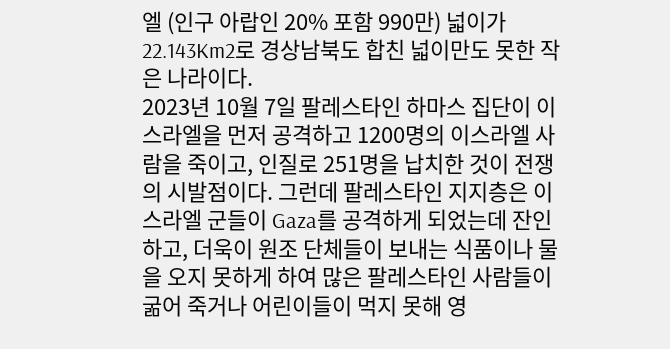엘 (인구 아랍인 20% 포함 990만) 넓이가 22.143Km2로 경상남북도 합친 넓이만도 못한 작은 나라이다.
2023년 10월 7일 팔레스타인 하마스 집단이 이스라엘을 먼저 공격하고 1200명의 이스라엘 사람을 죽이고, 인질로 251명을 납치한 것이 전쟁의 시발점이다. 그런데 팔레스타인 지지층은 이스라엘 군들이 Gaza를 공격하게 되었는데 잔인하고, 더욱이 원조 단체들이 보내는 식품이나 물을 오지 못하게 하여 많은 팔레스타인 사람들이 굶어 죽거나 어린이들이 먹지 못해 영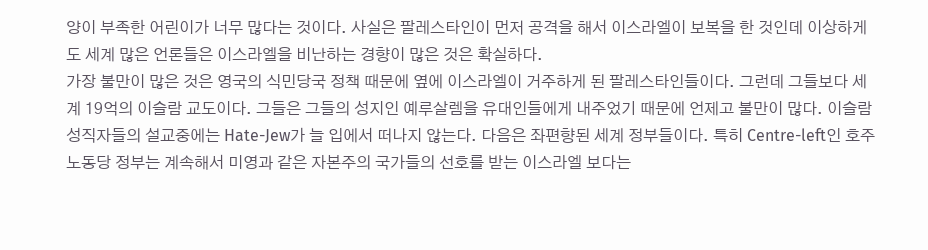양이 부족한 어린이가 너무 많다는 것이다. 사실은 팔레스타인이 먼저 공격을 해서 이스라엘이 보복을 한 것인데 이상하게도 세계 많은 언론들은 이스라엘을 비난하는 경향이 많은 것은 확실하다.
가장 불만이 많은 것은 영국의 식민당국 정책 때문에 옆에 이스라엘이 거주하게 된 팔레스타인들이다. 그런데 그들보다 세계 19억의 이슬람 교도이다. 그들은 그들의 성지인 예루살렘을 유대인들에게 내주었기 때문에 언제고 불만이 많다. 이슬람 성직자들의 설교중에는 Hate-Jew가 늘 입에서 떠나지 않는다. 다음은 좌편향된 세계 정부들이다. 특히 Centre-left인 호주노동당 정부는 계속해서 미영과 같은 자본주의 국가들의 선호를 받는 이스라엘 보다는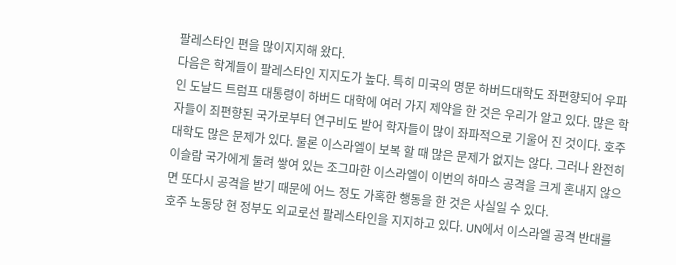팔레스타인 편을 많이지지해 왔다.
다음은 학계들이 팔레스타인 지지도가 높다. 특히 미국의 명문 하버드대학도 좌편향되어 우파인 도날드 트럼프 대통령이 하버드 대학에 여러 가지 제약을 한 것은 우리가 알고 있다. 많은 학자들이 죄편향된 국가로부터 연구비도 받어 학자들이 많이 좌파적으로 기울어 진 것이다. 호주 대학도 많은 문제가 있다. 물론 이스라엘이 보복 할 때 많은 문제가 없지는 않다. 그러나 완전히 이슬람 국가에게 둘려 쌓여 있는 조그마한 이스라엘이 이번의 하마스 공격을 크게 혼내지 않으면 또다시 공격을 받기 때문에 어느 정도 가혹한 행동을 한 것은 사실일 수 있다.
호주 노동당 현 정부도 외교로선 팔레스타인을 지지하고 있다. UN에서 이스라엘 공격 반대를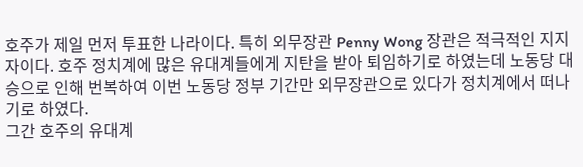호주가 제일 먼저 투표한 나라이다. 특히 외무장관 Penny Wong 장관은 적극적인 지지자이다. 호주 정치계에 많은 유대계들에게 지탄을 받아 퇴임하기로 하였는데 노동당 대승으로 인해 번복하여 이번 노동당 정부 기간만 외무장관으로 있다가 정치계에서 떠나기로 하였다.
그간 호주의 유대계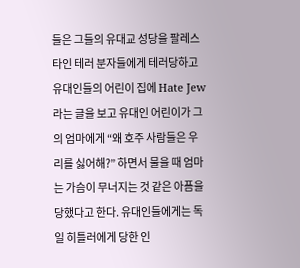들은 그들의 유대교 성당을 팔레스타인 테러 분자들에게 테러당하고 유대인들의 어린이 집에 Hate Jew라는 글을 보고 유대인 어린이가 그의 엄마에게 “왜 호주 사람들은 우리를 싫어해?” 하면서 물을 때 엄마는 가슴이 무너지는 것 같은 아픔을 당했다고 한다. 유대인들에게는 독일 히틀러에게 당한 인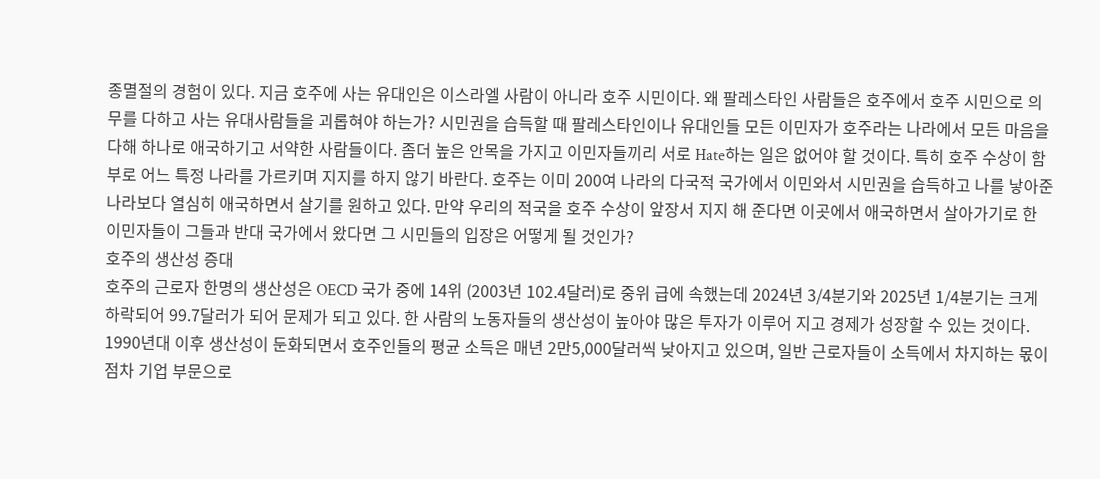종멸절의 경험이 있다. 지금 호주에 사는 유대인은 이스라엘 사람이 아니라 호주 시민이다. 왜 팔레스타인 사람들은 호주에서 호주 시민으로 의무를 다하고 사는 유대사람들을 괴롭혀야 하는가? 시민권을 습득할 때 팔레스타인이나 유대인들 모든 이민자가 호주라는 나라에서 모든 마음을 다해 하나로 애국하기고 서약한 사람들이다. 좀더 높은 안목을 가지고 이민자들끼리 서로 Hate하는 일은 없어야 할 것이다. 특히 호주 수상이 함부로 어느 특정 나라를 가르키며 지지를 하지 않기 바란다. 호주는 이미 200여 나라의 다국적 국가에서 이민와서 시민권을 습득하고 나를 낳아준 나라보다 열심히 애국하면서 살기를 원하고 있다. 만약 우리의 적국을 호주 수상이 앞장서 지지 해 준다면 이곳에서 애국하면서 살아가기로 한 이민자들이 그들과 반대 국가에서 왔다면 그 시민들의 입장은 어떻게 될 것인가?
호주의 생산성 증대
호주의 근로자 한명의 생산성은 OECD 국가 중에 14위 (2003년 102.4달러)로 중위 급에 속했는데 2024년 3/4분기와 2025년 1/4분기는 크게 하락되어 99.7달러가 되어 문제가 되고 있다. 한 사람의 노동자들의 생산성이 높아야 많은 투자가 이루어 지고 경제가 성장할 수 있는 것이다. 1990년대 이후 생산성이 둔화되면서 호주인들의 평균 소득은 매년 2만5,000달러씩 낮아지고 있으며, 일반 근로자들이 소득에서 차지하는 몫이 점차 기업 부문으로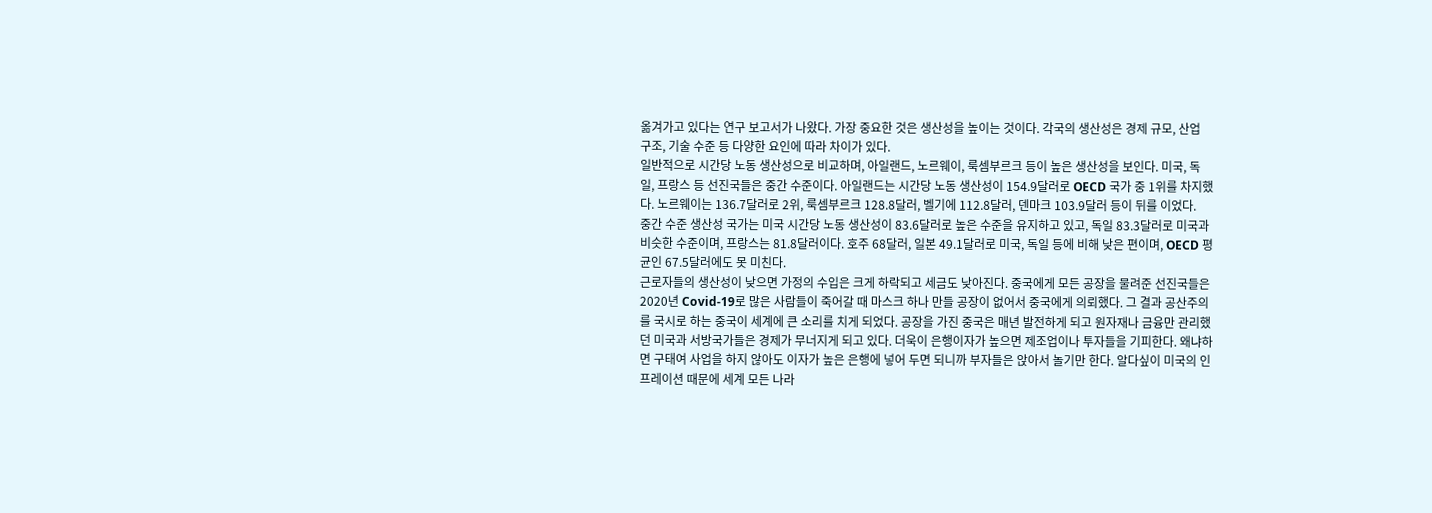옮겨가고 있다는 연구 보고서가 나왔다. 가장 중요한 것은 생산성을 높이는 것이다. 각국의 생산성은 경제 규모, 산업 구조, 기술 수준 등 다양한 요인에 따라 차이가 있다.
일반적으로 시간당 노동 생산성으로 비교하며, 아일랜드, 노르웨이, 룩셈부르크 등이 높은 생산성을 보인다. 미국, 독일, 프랑스 등 선진국들은 중간 수준이다. 아일랜드는 시간당 노동 생산성이 154.9달러로 OECD 국가 중 1위를 차지했다. 노르웨이는 136.7달러로 2위, 룩셈부르크 128.8달러, 벨기에 112.8달러, 덴마크 103.9달러 등이 뒤를 이었다.
중간 수준 생산성 국가는 미국 시간당 노동 생산성이 83.6달러로 높은 수준을 유지하고 있고, 독일 83.3달러로 미국과 비슷한 수준이며, 프랑스는 81.8달러이다. 호주 68달러, 일본 49.1달러로 미국, 독일 등에 비해 낮은 편이며, OECD 평균인 67.5달러에도 못 미친다.
근로자들의 생산성이 낮으면 가정의 수입은 크게 하락되고 세금도 낮아진다. 중국에게 모든 공장을 물려준 선진국들은 2020년 Covid-19로 많은 사람들이 죽어갈 때 마스크 하나 만들 공장이 없어서 중국에게 의뢰했다. 그 결과 공산주의를 국시로 하는 중국이 세계에 큰 소리를 치게 되었다. 공장을 가진 중국은 매년 발전하게 되고 원자재나 금융만 관리했던 미국과 서방국가들은 경제가 무너지게 되고 있다. 더욱이 은행이자가 높으면 제조업이나 투자들을 기피한다. 왜냐하면 구태여 사업을 하지 않아도 이자가 높은 은행에 넣어 두면 되니까 부자들은 앉아서 놀기만 한다. 알다싶이 미국의 인프레이션 때문에 세계 모든 나라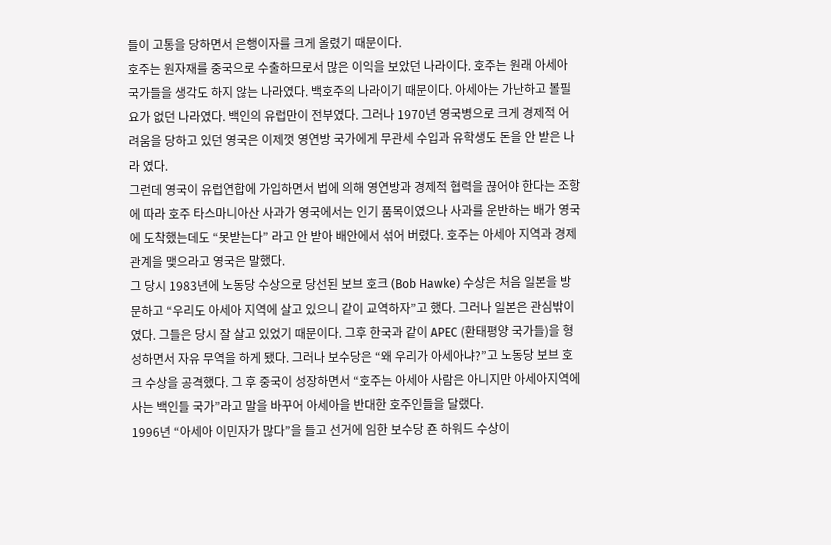들이 고통을 당하면서 은행이자를 크게 올렸기 때문이다.
호주는 원자재를 중국으로 수출하므로서 많은 이익을 보았던 나라이다. 호주는 원래 아세아 국가들을 생각도 하지 않는 나라였다. 백호주의 나라이기 때문이다. 아세아는 가난하고 볼필요가 없던 나라였다. 백인의 유럽만이 전부였다. 그러나 1970년 영국병으로 크게 경제적 어려움을 당하고 있던 영국은 이제껏 영연방 국가에게 무관세 수입과 유학생도 돈을 안 받은 나라 였다.
그런데 영국이 유럽연합에 가입하면서 법에 의해 영연방과 경제적 협력을 끊어야 한다는 조항에 따라 호주 타스마니아산 사과가 영국에서는 인기 품목이였으나 사과를 운반하는 배가 영국에 도착했는데도 “못받는다” 라고 안 받아 배안에서 섞어 버렸다. 호주는 아세아 지역과 경제관계을 맺으라고 영국은 말했다.
그 당시 1983년에 노동당 수상으로 당선된 보브 호크 (Bob Hawke) 수상은 처음 일본을 방문하고 “우리도 아세아 지역에 살고 있으니 같이 교역하자”고 했다. 그러나 일본은 관심밖이였다. 그들은 당시 잘 살고 있었기 때문이다. 그후 한국과 같이 APEC (환태평양 국가들)을 형성하면서 자유 무역을 하게 됐다. 그러나 보수당은 “왜 우리가 아세아냐?”고 노동당 보브 호크 수상을 공격했다. 그 후 중국이 성장하면서 “호주는 아세아 사람은 아니지만 아세아지역에 사는 백인들 국가”라고 말을 바꾸어 아세아을 반대한 호주인들을 달랬다.
1996년 “아세아 이민자가 많다”을 들고 선거에 임한 보수당 죤 하워드 수상이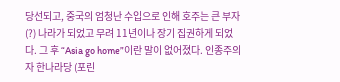당선되고, 중국의 엄청난 수입으로 인해 호주는 큰 부자(?) 나라가 되었고 무려 11년이나 장기 집권하게 되었다. 그 후 “Asia go home”이란 말이 없어졌다. 인종주의자 한나라당 (포린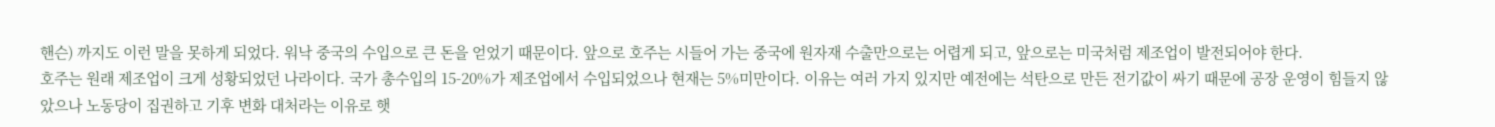핸슨) 까지도 이런 말을 못하게 되었다. 워낙 중국의 수입으로 큰 돈을 얻었기 때문이다. 앞으로 호주는 시들어 가는 중국에 원자재 수출만으로는 어렵게 되고, 앞으로는 미국처럼 제조업이 발전되어야 한다.
호주는 원래 제조업이 크게 성황되었던 나라이다. 국가 총수입의 15-20%가 제조업에서 수입되었으나 현재는 5%미만이다. 이유는 여러 가지 있지만 예전에는 석탄으로 만든 전기값이 싸기 때문에 공장 운영이 힘들지 않았으나 노동당이 집권하고 기후 변화 대처라는 이유로 햇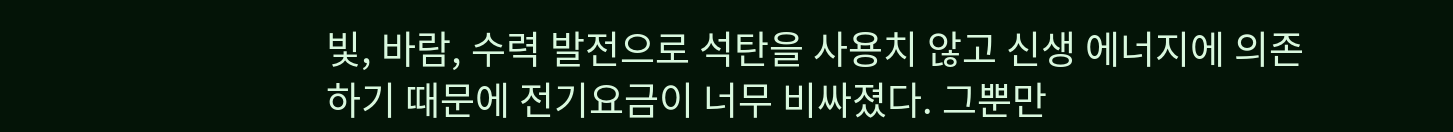빛, 바람, 수력 발전으로 석탄을 사용치 않고 신생 에너지에 의존하기 때문에 전기요금이 너무 비싸졌다. 그뿐만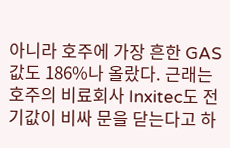아니라 호주에 가장 흔한 GAS 값도 186%나 올랐다. 근래는 호주의 비료회사 Inxitec도 전기값이 비싸 문을 닫는다고 하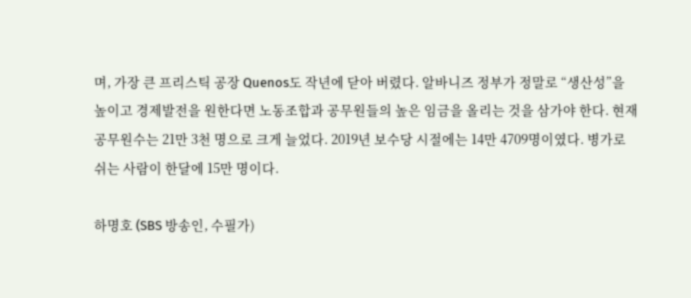며, 가장 큰 프리스틱 공장 Quenos도 작년에 닫아 버렸다. 알바니즈 정부가 정말로 “생산성”을 높이고 경제발전을 원한다면 노동조합과 공무원들의 높은 임금을 올리는 것을 삼가야 한다. 현재 공무원수는 21만 3천 명으로 크게 늘었다. 2019년 보수당 시절에는 14만 4709명이였다. 병가로 쉬는 사람이 한달에 15만 명이다.

하명호 (SBS 방송인, 수필가)